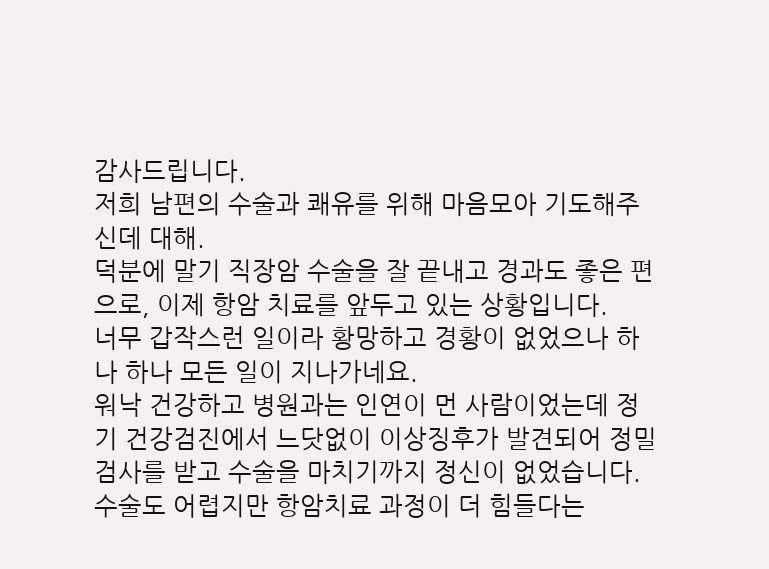감사드립니다.
저희 남편의 수술과 쾌유를 위해 마음모아 기도해주신데 대해.
덕분에 말기 직장암 수술을 잘 끝내고 경과도 좋은 편으로, 이제 항암 치료를 앞두고 있는 상황입니다.
너무 갑작스런 일이라 황망하고 경황이 없었으나 하나 하나 모든 일이 지나가네요.
워낙 건강하고 병원과는 인연이 먼 사람이었는데 정기 건강검진에서 느닷없이 이상징후가 발견되어 정밀검사를 받고 수술을 마치기까지 정신이 없었습니다.
수술도 어렵지만 항암치료 과정이 더 힘들다는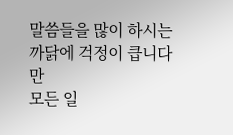말씀들을 많이 하시는 까닭에 걱정이 큽니다만
모든 일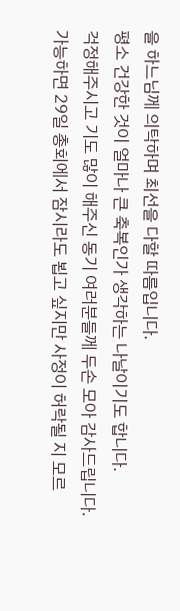을 하느님께 의탁하며 최선을 다할 따름입니다.
평소 건강한 것이 얼마나 큰 축복인가 생각하는 나날이기도 합니다.
걱정해주시고 기도 많이 해주신 동기 여러분들께 두손 모아 감사드립니다.
가능하면 29일 총회에서 잠시라도 뵙고 싶지만 사정이 허락될 지 모르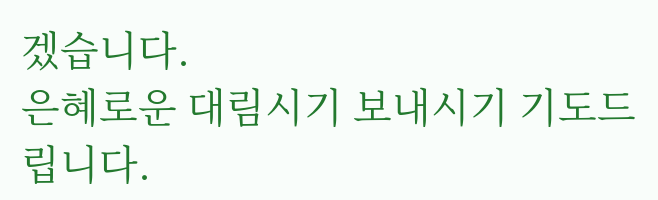겠습니다.
은혜로운 대림시기 보내시기 기도드립니다.